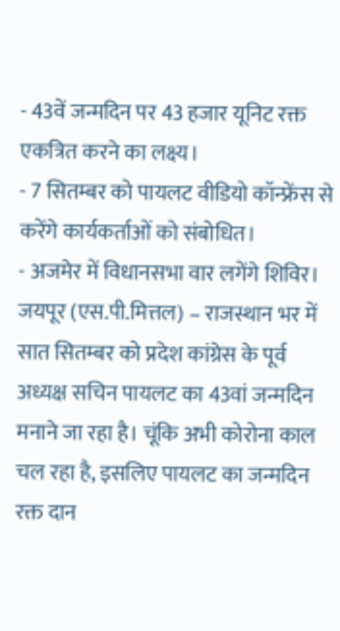- 43वें जन्मदिन पर 43 हजार यूनिट रक्त एकत्रित करने का लक्ष्य।
- 7 सितम्बर को पायलट वीडियो कॉन्फ्रेंस से करेंगे कार्यकर्ताओं को संबोधित।
- अजमेर में विधानसभा वार लगेंगे शिविर।
जयपूर (एस.पी.मित्तल) – राजस्थान भर में सात सितम्बर को प्रदेश कांग्रेस के पूर्व अध्यक्ष सचिन पायलट का 43वां जन्मदिन मनाने जा रहा है। चूंकि अभी कोरोना काल चल रहा है, इसलिए पायलट का जन्मदिन रक्त दान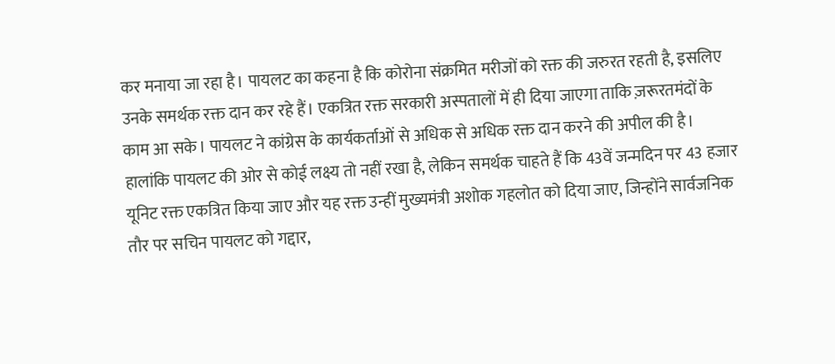कर मनाया जा रहा है। पायलट का कहना है कि कोरोना संक्रमित मरीजों को रक्त की जरुरत रहती है, इसलिए उनके समर्थक रक्त दान कर रहे हैं। एकत्रित रक्त सरकारी अस्पतालों में ही दिया जाएगा ताकि ज़रूरतमंदों के काम आ सके। पायलट ने कांग्रेस के कार्यकर्ताओं से अधिक से अधिक रक्त दान करने की अपील की है। हालांकि पायलट की ओर से कोई लक्ष्य तो नहीं रखा है, लेकिन समर्थक चाहते हैं कि 43वें जन्मदिन पर 43 हजार यूनिट रक्त एकत्रित किया जाए और यह रक्त उन्हीं मुख्यमंत्री अशोक गहलोत को दिया जाए, जिन्होंने सार्वजनिक तौर पर सचिन पायलट को गद्दार,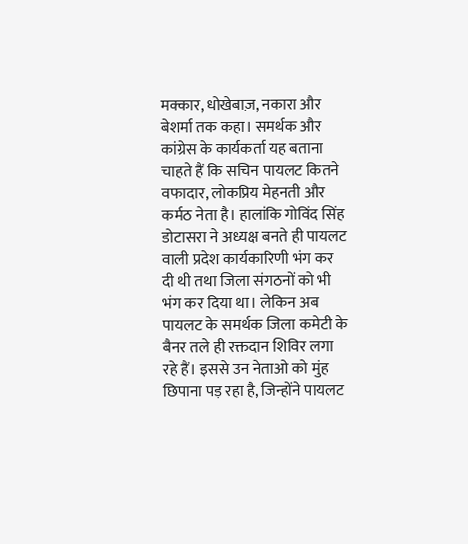मक्कार, धोखेबाज़, नकारा और बेशर्मा तक कहा। समर्थक और कांग्रेस के कार्यकर्ता यह बताना चाहते हैं कि सचिन पायलट कितने वफादार, लोकप्रिय मेहनती और कर्मठ नेता है। हालांकि गोविंद सिंह डोटासरा ने अध्यक्ष बनते ही पायलट वाली प्रदेश कार्यकारिणी भंग कर दी थी तथा जिला संगठनों को भी भंग कर दिया था। लेकिन अब पायलट के समर्थक जिला कमेटी के बैनर तले ही रक्तदान शिविर लगा रहे हैं। इससे उन नेताओ को मुंह छिपाना पड़ रहा है, जिन्होंने पायलट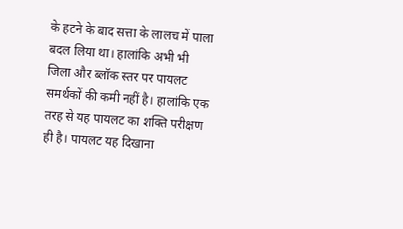के हटने के बाद सत्ता के लालच में पाला बदल लिया था। हालांकि अभी भी जिला और ब्लॉक स्तर पर पायलट समर्थकों की कमी नहीं है। हालांकि एक तरह से यह पायलट का शक्ति परीक्षण ही है। पायलट यह दिखाना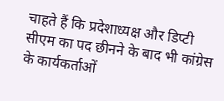चाहते हैं कि प्रदेशाध्यक्ष और डिप्टी सीएम का पद छीनने के बाद भी कांग्रेस के कार्यकर्ताओं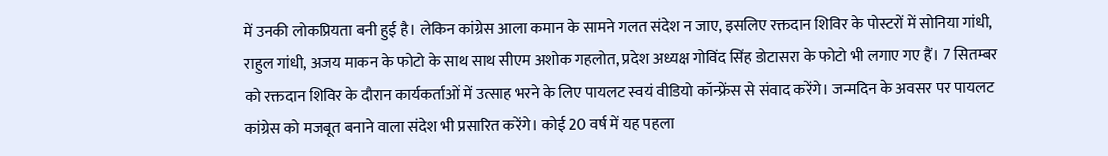में उनकी लोकप्रियता बनी हुई है। लेकिन कांग्रेस आला कमान के सामने गलत संदेश न जाए, इसलिए रक्तदान शिविर के पोस्टरों में सोनिया गांधी, राहुल गांधी, अजय माकन के फोटो के साथ साथ सीएम अशोक गहलोत, प्रदेश अध्यक्ष गोविंद सिंह डोटासरा के फोटो भी लगाए गए हैं। 7 सितम्बर को रक्तदान शिविर के दौरान कार्यकर्ताओं में उत्साह भरने के लिए पायलट स्वयं वीडियो कॉन्फ्रेंस से संवाद करेंगे। जन्मदिन के अवसर पर पायलट कांग्रेस को मजबूत बनाने वाला संदेश भी प्रसारित करेंगे। कोई 20 वर्ष में यह पहला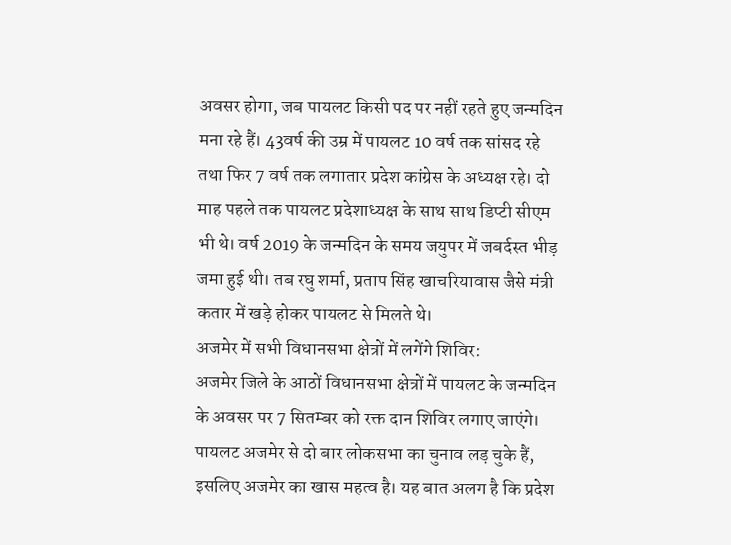अवसर होगा, जब पायलट किसी पद पर नहीं रहते हुए जन्मदिन मना रहे हैं। 43वर्ष की उम्र में पायलट 10 वर्ष तक सांसद रहे तथा फिर 7 वर्ष तक लगातार प्रदेश कांग्रेस के अध्यक्ष रहे। दो माह पहले तक पायलट प्रदेशाध्यक्ष के साथ साथ डिप्टी सीएम भी थे। वर्ष 2019 के जन्मदिन के समय जयुपर में जबर्दस्त भीड़ जमा हुई थी। तब रघु शर्मा, प्रताप सिंह खाचरियावास जैसे मंत्री कतार में खड़े होकर पायलट से मिलते थे।
अजमेर में सभी विधानसभा क्षेत्रों में लगेंगे शिविर:
अजमेर जिले के आठों विधानसभा क्षेत्रों में पायलट के जन्मदिन के अवसर पर 7 सितम्बर को रक्त दान शिविर लगाए जाएंगे। पायलट अजमेर से दो बार लोकसभा का चुनाव लड़ चुके हैं, इसलिए अजमेर का खास महत्व है। यह बात अलग है कि प्रदेश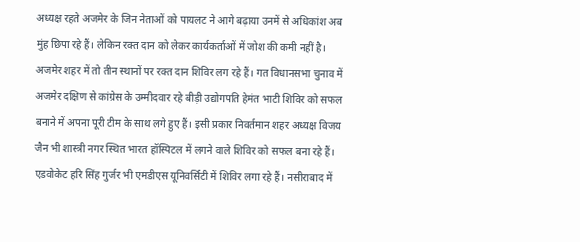अध्यक्ष रहते अजमेर के जिन नेताओं को पायलट ने आगे बढ़ाया उनमें से अधिकांश अब मुंह छिपा रहे हैं। लेकिन रक्त दान को लेकर कार्यकर्ताओं में जोश की कमी नहीं है। अजमेर शहर में तो तीन स्थानों पर रक्त दान शिविर लग रहे हैं। गत विधानसभा चुनाव में अजमेर दक्षिण से कांग्रेस के उम्मीदवार रहे बीड़ी उद्योगपति हेमंत भाटी शिविर को सफल बनाने में अपना पूरी टीम के साथ लगे हुए हैं। इसी प्रकार निवर्तमान शहर अध्यक्ष विजय जैन भी शास्त्री नगर स्थित भारत हॉस्पिटल में लगने वाले शिविर को सफल बना रहे हैं। एडवोकेट हरि सिंह गुर्जर भी एमडीएस यूनिवर्सिटी में शिविर लगा रहे हैं। नसीराबाद में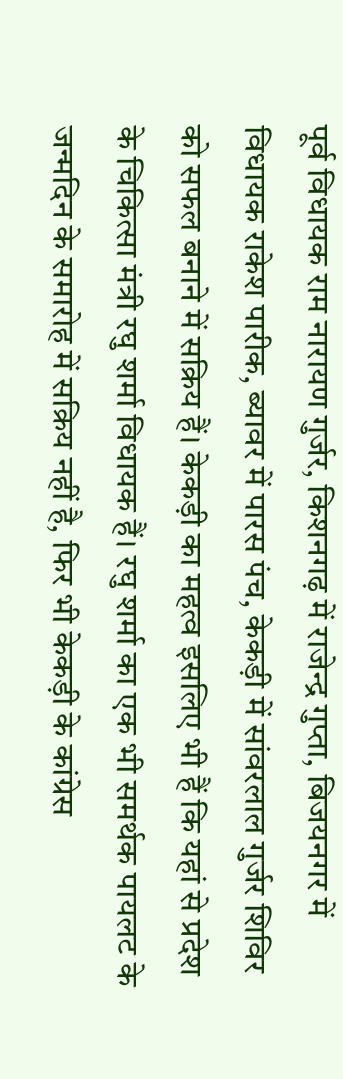पूर्व विधायक राम नारायण गुर्जर, किशनगढ़ में राजेन्द्र गुप्ता, बिजयनगर में विधायक राकेश पारीक, ब्यावर में पारस पंच, केकड़ी में सांवरलाल गुर्जर शिविर को सफल बनाने में सक्रिय हैं। केकड़ी का महत्व इसलिए भी हैं कि यहां से प्रदेश के चिकित्सा मंत्री रघु शर्मा विधायक हैं। रघु शर्मा का एक भी समर्थक पायलट के जन्मदिन के समारोह में सक्रिय नहीं है, फिर भी केकड़ी के कांग्रेस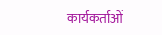कार्यकर्ताओं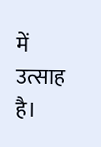में उत्साह है।